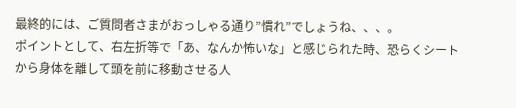最終的には、ご質問者さまがおっしゃる通り”慣れ”でしょうね、、、。
ポイントとして、右左折等で「あ、なんか怖いな」と感じられた時、恐らくシートから身体を離して頭を前に移動させる人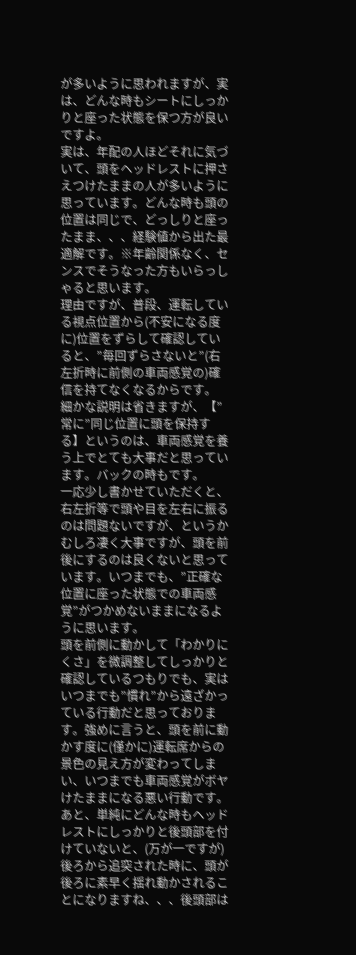が多いように思われますが、実は、どんな時もシートにしっかりと座った状態を保つ方が良いですよ。
実は、年配の人ほどそれに気づいて、頭をヘッドレストに押さえつけたままの人が多いように思っています。どんな時も頭の位置は同じで、どっしりと座ったまま、、、経験値から出た最適解です。※年齢関係なく、センスでそうなった方もいらっしゃると思います。
理由ですが、普段、運転している視点位置から(不安になる度に)位置をずらして確認していると、”毎回ずらさないと”(右左折時に前側の車両感覚の)確信を持てなくなるからです。
細かな説明は省きますが、【”常に”同じ位置に頭を保持する】というのは、車両感覚を養う上でとても大事だと思っています。バックの時もです。
一応少し書かせていただくと、右左折等で頭や目を左右に振るのは問題ないですが、というかむしろ凄く大事ですが、頭を前後にするのは良くないと思っています。いつまでも、”正確な位置に座った状態での車両感覚”がつかめないままになるように思います。
頭を前側に動かして「わかりにくさ」を微調整してしっかりと確認しているつもりでも、実はいつまでも”慣れ”から遠ざかっている行動だと思っております。強めに言うと、頭を前に動かす度に(僅かに)運転席からの景色の見え方が変わってしまい、いつまでも車両感覚がボヤけたままになる悪い行動です。
あと、単純にどんな時もヘッドレストにしっかりと後頭部を付けていないと、(万が一ですが)後ろから追突された時に、頭が後ろに素早く揺れ動かされることになりますね、、、後頭部は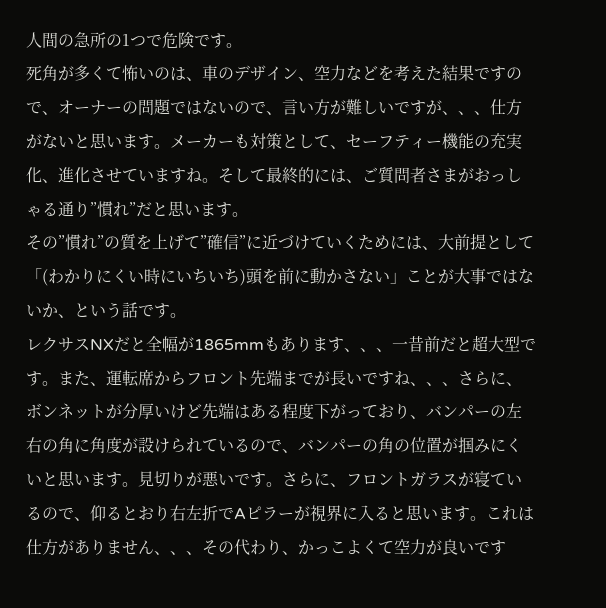人間の急所の1つで危険です。
死角が多くて怖いのは、車のデザイン、空力などを考えた結果ですので、オーナーの問題ではないので、言い方が難しいですが、、、仕方がないと思います。メーカーも対策として、セーフティー機能の充実化、進化させていますね。そして最終的には、ご質問者さまがおっしゃる通り”慣れ”だと思います。
その”慣れ”の質を上げて”確信”に近づけていくためには、大前提として「(わかりにくい時にいちいち)頭を前に動かさない」ことが大事ではないか、という話です。
レクサスNXだと全幅が1865mmもあります、、、一昔前だと超大型です。また、運転席からフロント先端までが長いですね、、、さらに、ボンネットが分厚いけど先端はある程度下がっており、バンパーの左右の角に角度が設けられているので、バンパーの角の位置が掴みにくいと思います。見切りが悪いです。さらに、フロントガラスが寝ているので、仰るとおり右左折でAピラーが視界に入ると思います。これは仕方がありません、、、その代わり、かっこよくて空力が良いです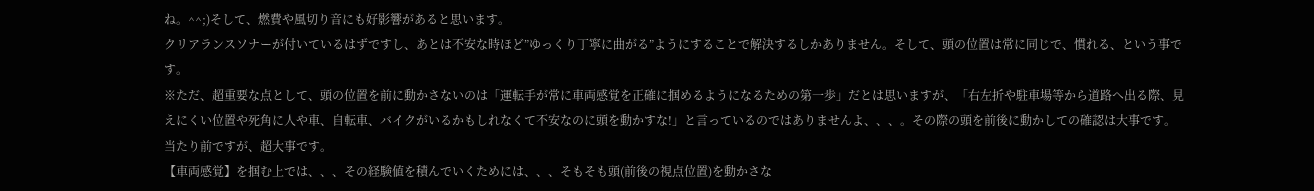ね。^^;)そして、燃費や風切り音にも好影響があると思います。
クリアランスソナーが付いているはずですし、あとは不安な時ほど”ゆっくり丁寧に曲がる”ようにすることで解決するしかありません。そして、頭の位置は常に同じで、慣れる、という事です。
※ただ、超重要な点として、頭の位置を前に動かさないのは「運転手が常に車両感覚を正確に掴めるようになるための第一歩」だとは思いますが、「右左折や駐車場等から道路へ出る際、見えにくい位置や死角に人や車、自転車、バイクがいるかもしれなくて不安なのに頭を動かすな!」と言っているのではありませんよ、、、。その際の頭を前後に動かしての確認は大事です。当たり前ですが、超大事です。
【車両感覚】を掴む上では、、、その経験値を積んでいくためには、、、そもそも頭(前後の視点位置)を動かさな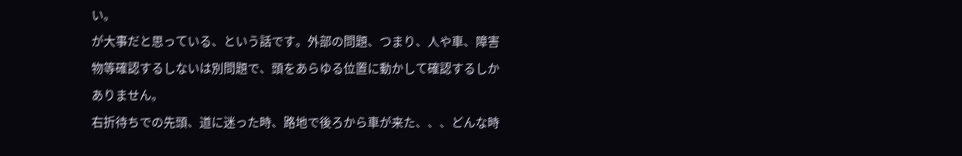い。
が大事だと思っている、という話です。外部の問題、つまり、人や車、障害物等確認するしないは別問題で、頭をあらゆる位置に動かして確認するしかありません。
右折待ちでの先頭、道に迷った時、路地で後ろから車が来た、、、どんな時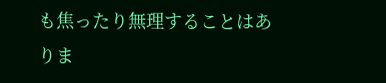も焦ったり無理することはありま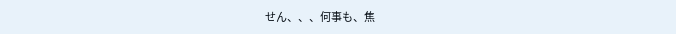せん、、、何事も、焦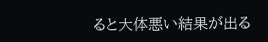ると大体悪い結果が出る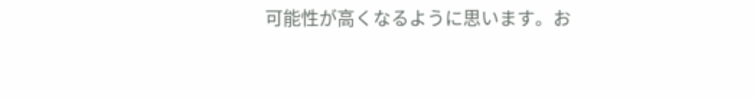可能性が高くなるように思います。お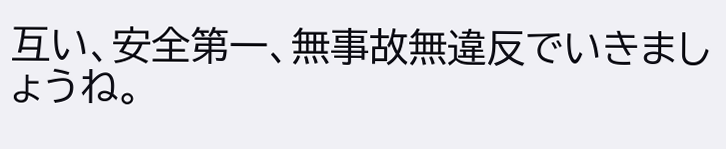互い、安全第一、無事故無違反でいきましょうね。